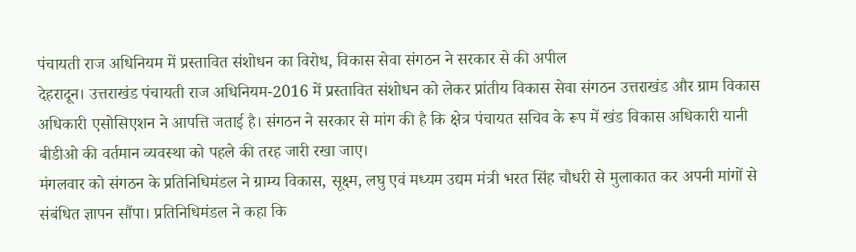पंचायती राज अधिनियम में प्रस्तावित संशोधन का विरोध, विकास सेवा संगठन ने सरकार से की अपील
देहरादून। उत्तराखंड पंचायती राज अधिनियम-2016 में प्रस्तावित संशोधन को लेकर प्रांतीय विकास सेवा संगठन उत्तराखंड और ग्राम विकास अधिकारी एसोसिएशन ने आपत्ति जताई है। संगठन ने सरकार से मांग की है कि क्षेत्र पंचायत सचिव के रूप में खंड विकास अधिकारी यानी बीडीओ की वर्तमान व्यवस्था को पहले की तरह जारी रखा जाए।
मंगलवार को संगठन के प्रतिनिधिमंडल ने ग्राम्य विकास, सूक्ष्म, लघु एवं मध्यम उद्यम मंत्री भरत सिंह चौधरी से मुलाकात कर अपनी मांगों से संबंधित ज्ञापन सौंपा। प्रतिनिधिमंडल ने कहा कि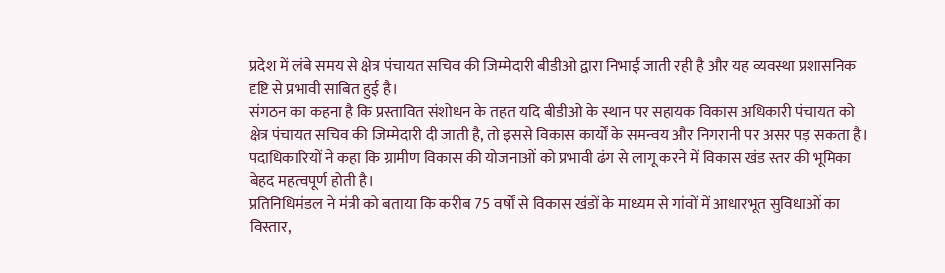प्रदेश में लंबे समय से क्षेत्र पंचायत सचिव की जिम्मेदारी बीडीओ द्वारा निभाई जाती रही है और यह व्यवस्था प्रशासनिक दृष्टि से प्रभावी साबित हुई है।
संगठन का कहना है कि प्रस्तावित संशोधन के तहत यदि बीडीओ के स्थान पर सहायक विकास अधिकारी पंचायत को क्षेत्र पंचायत सचिव की जिम्मेदारी दी जाती है, तो इससे विकास कार्यों के समन्वय और निगरानी पर असर पड़ सकता है। पदाधिकारियों ने कहा कि ग्रामीण विकास की योजनाओं को प्रभावी ढंग से लागू करने में विकास खंड स्तर की भूमिका बेहद महत्वपूर्ण होती है।
प्रतिनिधिमंडल ने मंत्री को बताया कि करीब 75 वर्षों से विकास खंडों के माध्यम से गांवों में आधारभूत सुविधाओं का विस्तार,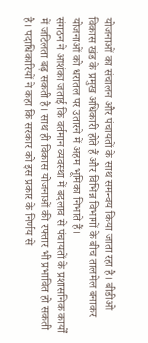योजनाओं का संचालन और पंचायतों के साथ समन्वय किया जाता रहा है। बीडीओ विकास खंड के प्रमुख अधिकारी होते हैं और विभिन्न विभागों के बीच तालमेल बनाकर योजनाओं को धरातल पर उतारने में अहम भूमिका निभाते हैं।
संगठन ने आशंका जताई कि वर्तमान व्यवस्था में बदलाव से पंचायतों के प्रशासनिक कार्यों में जटिलता बढ़ सकती है। साथ ही विकास योजनाओं की रफ्तार भी प्रभावित हो सकती है। पदाधिकारियों ने कहा कि सरकार को इस प्रकार के निर्णय से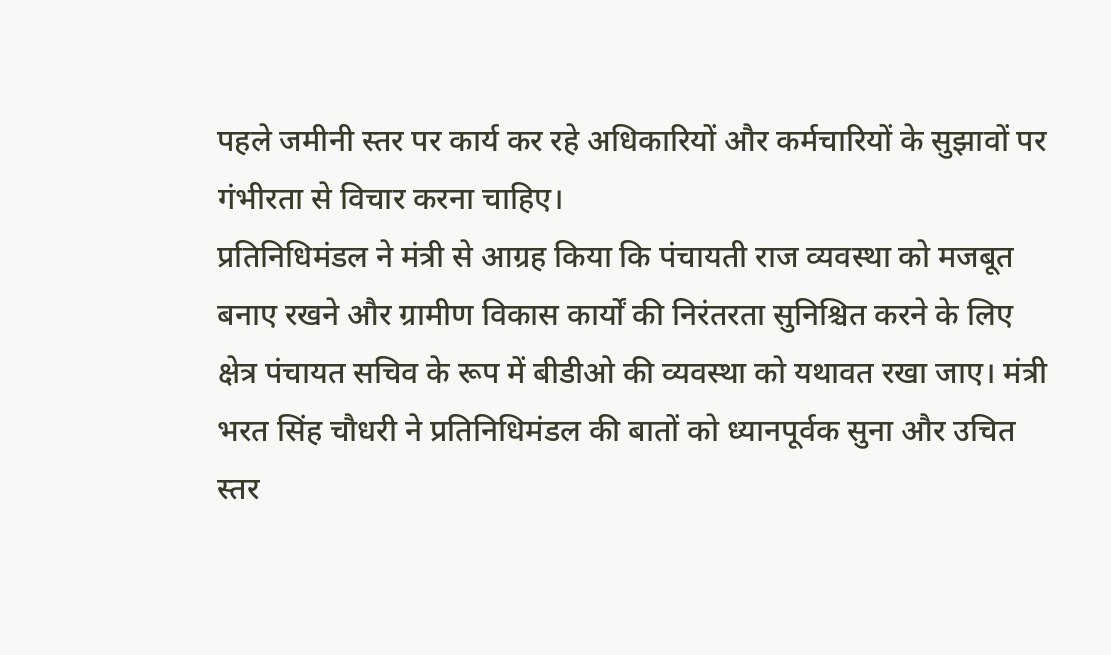पहले जमीनी स्तर पर कार्य कर रहे अधिकारियों और कर्मचारियों के सुझावों पर गंभीरता से विचार करना चाहिए।
प्रतिनिधिमंडल ने मंत्री से आग्रह किया कि पंचायती राज व्यवस्था को मजबूत बनाए रखने और ग्रामीण विकास कार्यों की निरंतरता सुनिश्चित करने के लिए क्षेत्र पंचायत सचिव के रूप में बीडीओ की व्यवस्था को यथावत रखा जाए। मंत्री भरत सिंह चौधरी ने प्रतिनिधिमंडल की बातों को ध्यानपूर्वक सुना और उचित स्तर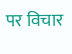पर विचार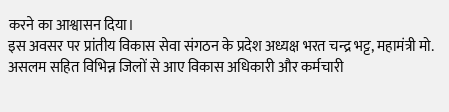करने का आश्वासन दिया।
इस अवसर पर प्रांतीय विकास सेवा संगठन के प्रदेश अध्यक्ष भरत चन्द्र भट्ट, महामंत्री मो. असलम सहित विभिन्न जिलों से आए विकास अधिकारी और कर्मचारी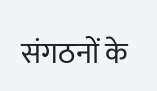संगठनों के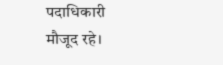पदाधिकारी मौजूद रहे।